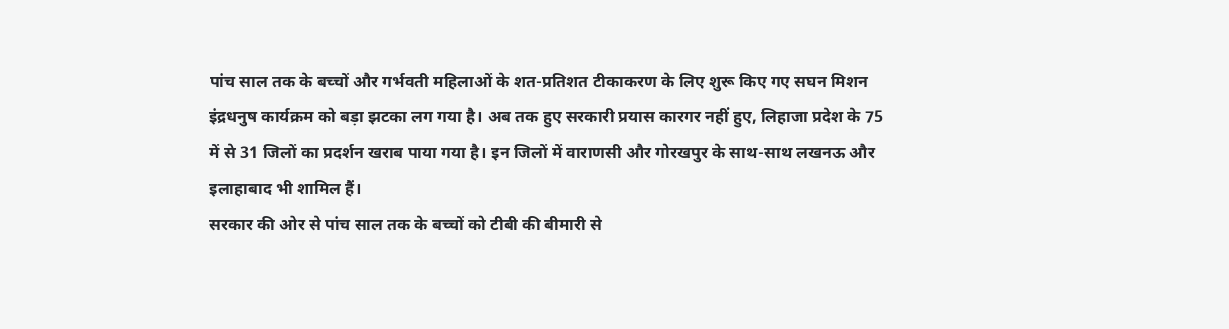पांच साल तक के बच्चों और गर्भवती महिलाओं के शत-प्रतिशत टीकाकरण के लिए शुरू किए गए सघन मिशन इंद्रधनुष कार्यक्रम को बड़ा झटका लग गया है। अब तक हुए सरकारी प्रयास कारगर नहीं हुए, लिहाजा प्रदेश के 75 में से 31 जिलों का प्रदर्शन खराब पाया गया है। इन जिलों में वाराणसी और गोरखपुर के साथ-साथ लखनऊ और इलाहाबाद भी शामिल हैं।
सरकार की ओर से पांच साल तक के बच्चों को टीबी की बीमारी से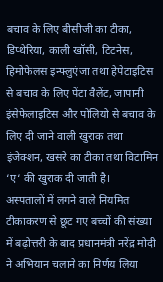बचाव के लिए बीसीजी का टीका, डिप्थेरिया, काली खॉसी, टिटनेस, हिमोफेलस इन्फ्लुएंजा तथा हेपेटाइटिस से बचाव के लिए पेंटा वैलेंट, जापानी इंसेफेलाइटिस और पोलियो से बचाव के लिए दी जाने वाली खुराक तथा इंजेक्शन, खसरे का टीका तथा विटामिन ‘ए‘ की खुराक दी जाती है।
अस्पतालों में लगने वाले नियमित टीकाकरण से छूट गए बच्चों की संख्या में बढ़ोत्तरी के बाद प्रधानमंत्री नरेंद्र मोदी ने अभियान चलाने का निर्णय लिया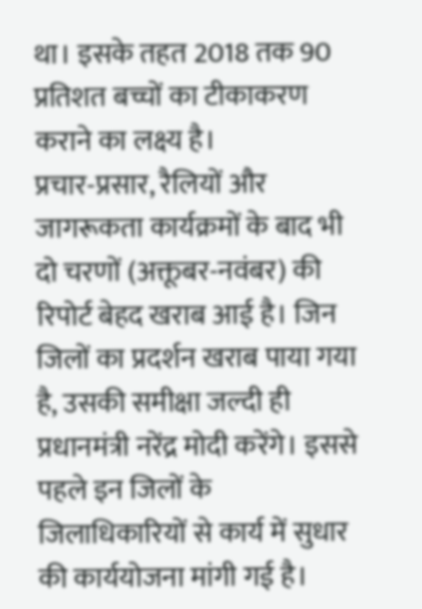था। इसके तहत 2018 तक 90 प्रतिशत बच्चों का टीकाकरण कराने का लक्ष्य है।
प्रचार-प्रसार, रैलियों और जागरूकता कार्यक्रमों के बाद भी दो चरणों (अक्तूबर-नवंबर) की रिपोर्ट बेहद खराब आई है। जिन जिलों का प्रदर्शन खराब पाया गया है, उसकी समीक्षा जल्दी ही प्रधानमंत्री नरेंद्र मोदी करेंगे। इससे पहले इन जिलों के जिलाधिकारियों से कार्य में सुधार की कार्ययोजना मांगी गई है।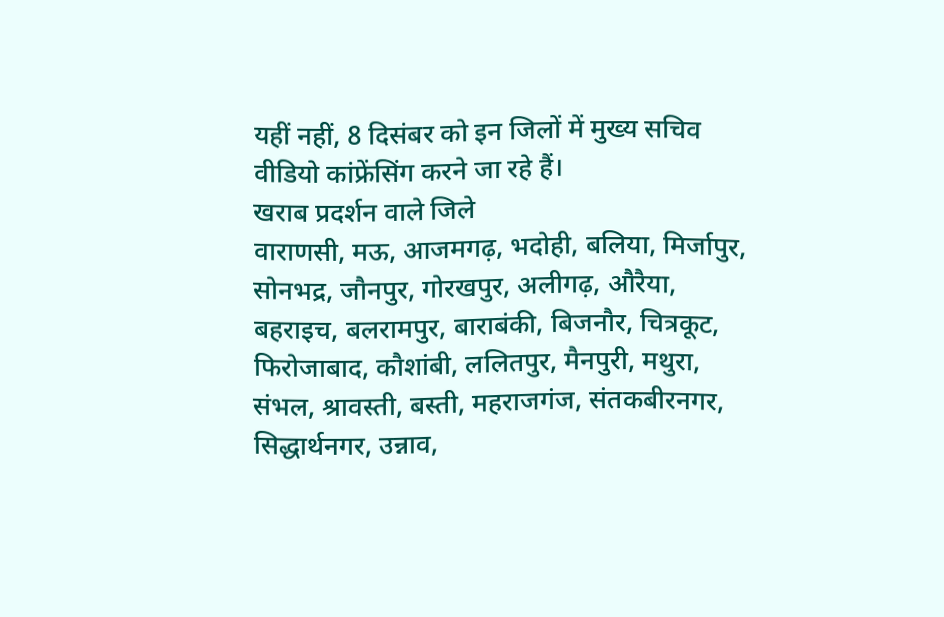यहीं नहीं, 8 दिसंबर को इन जिलों में मुख्य सचिव वीडियो कांफ्रेंसिंग करने जा रहे हैं।
खराब प्रदर्शन वाले जिले
वाराणसी, मऊ, आजमगढ़, भदोही, बलिया, मिर्जापुर, सोनभद्र, जौनपुर, गोरखपुर, अलीगढ़, औरैया, बहराइच, बलरामपुर, बाराबंकी, बिजनौर, चित्रकूट, फिरोजाबाद, कौशांबी, ललितपुर, मैनपुरी, मथुरा, संभल, श्रावस्ती, बस्ती, महराजगंज, संतकबीरनगर, सिद्धार्थनगर, उन्नाव,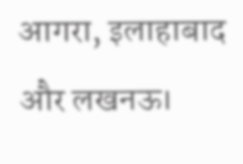आगरा, इलाहाबाद और लखनऊ।